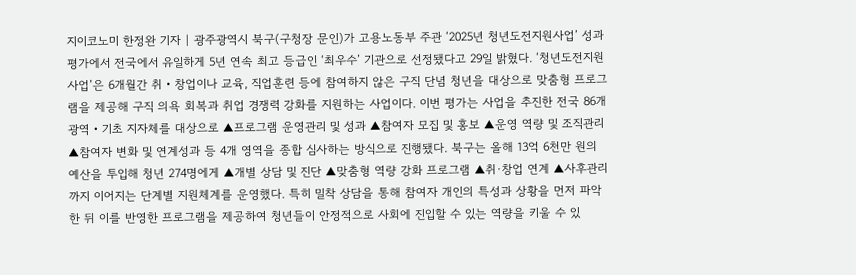지이코노미 한정완 기자 | 광주광역시 북구(구청장 문인)가 고용노동부 주관 ‘2025년 청년도전지원사업’ 성과 평가에서 전국에서 유일하게 5년 연속 최고 등급인 ‘최우수’ 기관으로 선정됐다고 29일 밝혔다. ‘청년도전지원사업’은 6개월간 취‧창업이나 교육, 직업훈련 등에 참여하지 않은 구직 단념 청년을 대상으로 맞춤형 프로그램을 제공해 구직 의욕 회복과 취업 경쟁력 강화를 지원하는 사업이다. 이번 평가는 사업을 추진한 전국 86개 광역‧기초 지자체를 대상으로 ▲프로그램 운영관리 및 성과 ▲참여자 모집 및 홍보 ▲운영 역량 및 조직관리 ▲참여자 변화 및 연계성과 등 4개 영역을 종합 심사하는 방식으로 진행됐다. 북구는 올해 13억 6천만 원의 예산을 투입해 청년 274명에게 ▲개별 상담 및 진단 ▲맞춤형 역량 강화 프로그램 ▲취·창업 연계 ▲사후관리까지 이어지는 단계별 지원체계를 운영했다. 특히 밀착 상담을 통해 참여자 개인의 특성과 상황을 먼저 파악한 뒤 이를 반영한 프로그램을 제공하여 청년들이 안정적으로 사회에 진입할 수 있는 역량을 키울 수 있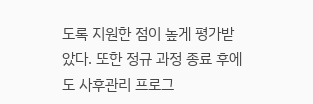도록 지원한 점이 높게 평가받았다. 또한 정규 과정 종료 후에도 사후관리 프로그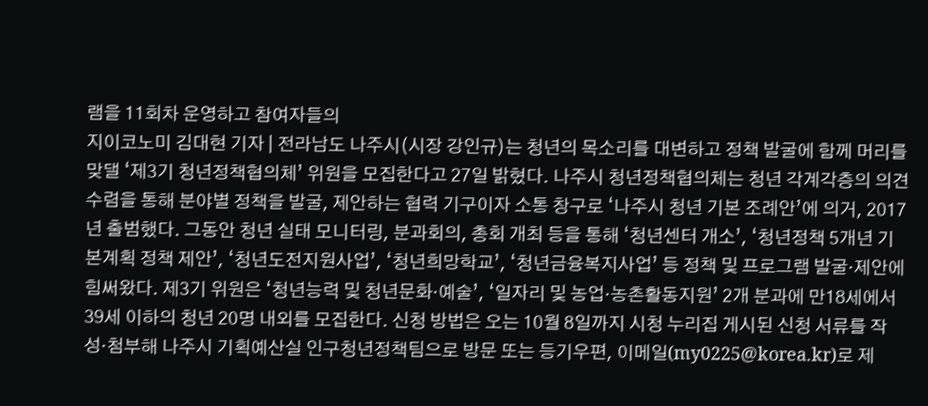램을 11회차 운영하고 참여자들의
지이코노미 김대현 기자 | 전라남도 나주시(시장 강인규)는 청년의 목소리를 대변하고 정책 발굴에 함께 머리를 맞댈 ‘제3기 청년정책협의체’ 위원을 모집한다고 27일 밝혔다. 나주시 청년정책협의체는 청년 각계각층의 의견 수렴을 통해 분야별 정책을 발굴, 제안하는 협력 기구이자 소통 창구로 ‘나주시 청년 기본 조례안’에 의거, 2017년 출범했다. 그동안 청년 실태 모니터링, 분과회의, 총회 개최 등을 통해 ‘청년센터 개소’, ‘청년정책 5개년 기본계획 정책 제안’, ‘청년도전지원사업’, ‘청년희망학교’, ‘청년금융복지사업’ 등 정책 및 프로그램 발굴·제안에 힘써왔다. 제3기 위원은 ‘청년능력 및 청년문화·예술’, ‘일자리 및 농업·농촌활동지원’ 2개 분과에 만18세에서 39세 이하의 청년 20명 내외를 모집한다. 신청 방법은 오는 10월 8일까지 시청 누리집 게시된 신청 서류를 작성·첨부해 나주시 기획예산실 인구청년정책팀으로 방문 또는 등기우편, 이메일(my0225@korea.kr)로 제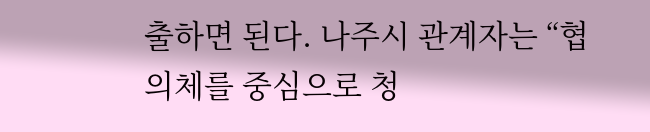출하면 된다. 나주시 관계자는 “협의체를 중심으로 청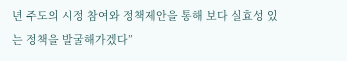년 주도의 시정 참여와 정책제안을 통해 보다 실효성 있는 정책을 발굴해가겠다”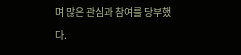며 많은 관심과 참여를 당부했다.